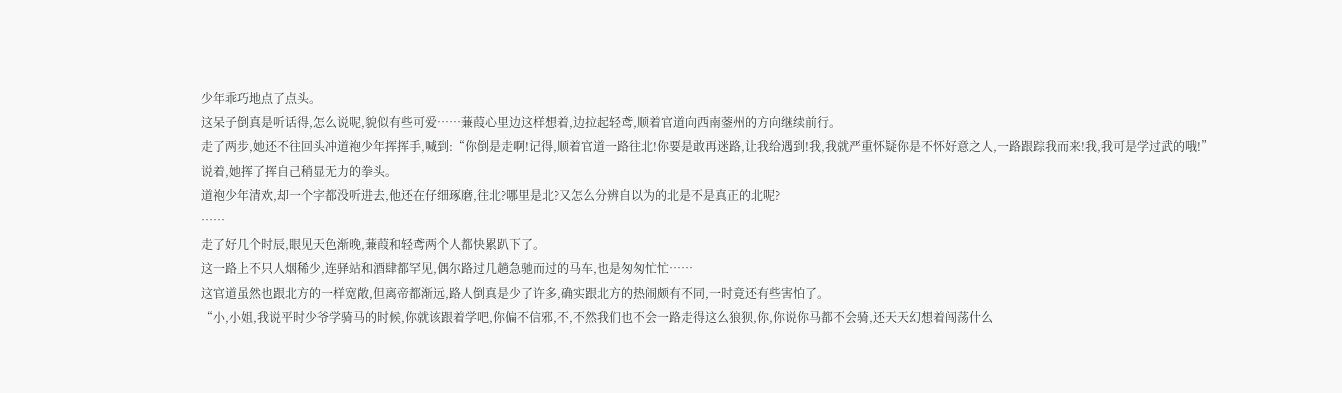少年乖巧地点了点头。
这呆子倒真是听话得,怎么说呢,貌似有些可爱……蒹葭心里边这样想着,边拉起轻鸢,顺着官道向西南蓥州的方向继续前行。
走了两步,她还不往回头冲道袍少年挥挥手,喊到:“你倒是走啊!记得,顺着官道一路往北!你要是敢再迷路,让我给遇到!我,我就严重怀疑你是不怀好意之人,一路跟踪我而来!我,我可是学过武的哦!”
说着,她挥了挥自己稍显无力的拳头。
道袍少年清欢,却一个字都没听进去,他还在仔细琢磨,往北?哪里是北?又怎么分辨自以为的北是不是真正的北呢?
……
走了好几个时辰,眼见天色渐晚,蒹葭和轻鸢两个人都快累趴下了。
这一路上不只人烟稀少,连驿站和酒肆都罕见,偶尔路过几趟急驰而过的马车,也是匆匆忙忙……
这官道虽然也跟北方的一样宽敞,但离帝都渐远,路人倒真是少了许多,确实跟北方的热闹颇有不同,一时竟还有些害怕了。
“小,小姐,我说平时少爷学骑马的时候,你就该跟着学吧,你偏不信邪,不,不然我们也不会一路走得这么狼狈,你,你说你马都不会骑,还天天幻想着闯荡什么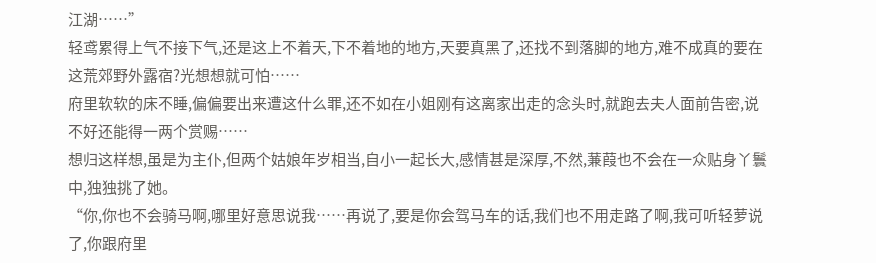江湖……”
轻鸢累得上气不接下气,还是这上不着天,下不着地的地方,天要真黑了,还找不到落脚的地方,难不成真的要在这荒郊野外露宿?光想想就可怕……
府里软软的床不睡,偏偏要出来遭这什么罪,还不如在小姐刚有这离家出走的念头时,就跑去夫人面前告密,说不好还能得一两个赏赐……
想归这样想,虽是为主仆,但两个姑娘年岁相当,自小一起长大,感情甚是深厚,不然,蒹葭也不会在一众贴身丫鬟中,独独挑了她。
“你,你也不会骑马啊,哪里好意思说我……再说了,要是你会驾马车的话,我们也不用走路了啊,我可听轻萝说了,你跟府里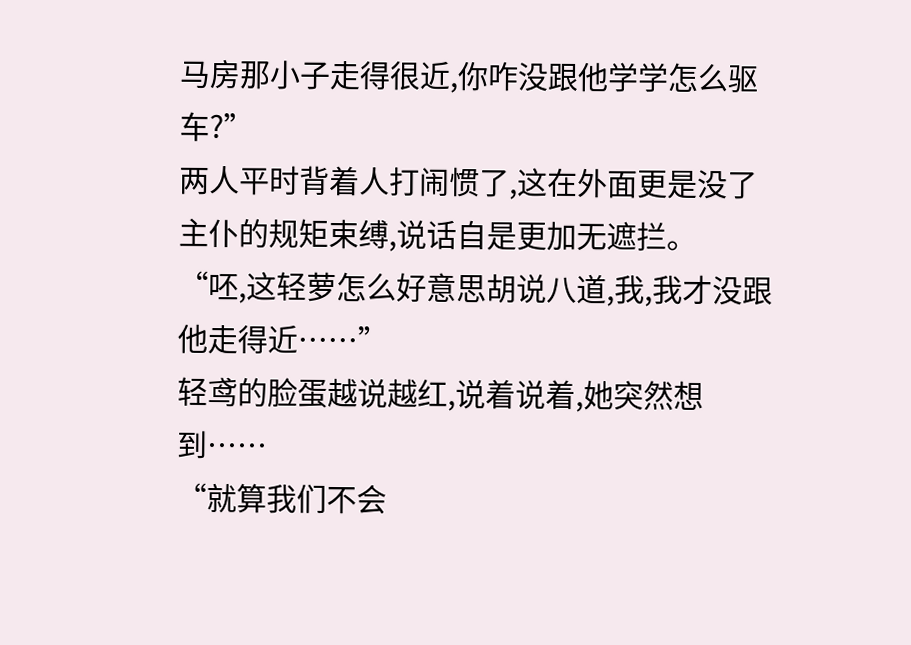马房那小子走得很近,你咋没跟他学学怎么驱车?”
两人平时背着人打闹惯了,这在外面更是没了主仆的规矩束缚,说话自是更加无遮拦。
“呸,这轻萝怎么好意思胡说八道,我,我才没跟他走得近……”
轻鸢的脸蛋越说越红,说着说着,她突然想到……
“就算我们不会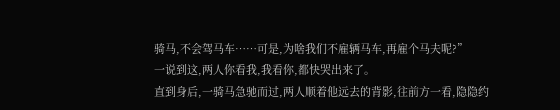骑马,不会驾马车……可是,为啥我们不雇辆马车,再雇个马夫呢?”
一说到这,两人你看我,我看你,都快哭出来了。
直到身后,一骑马急驰而过,两人顺着他远去的背影,往前方一看,隐隐约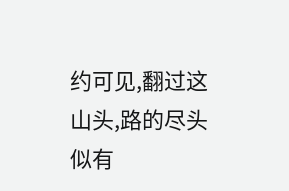约可见,翻过这山头,路的尽头似有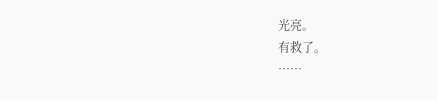光亮。
有救了。
……